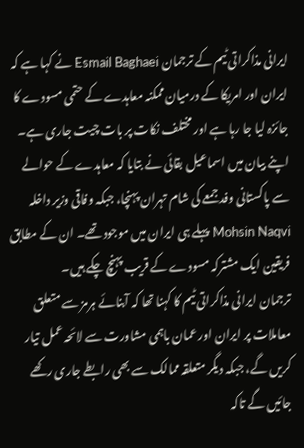ایرانی مذاکراتی ٹیم کے ترجمان Esmail Baghaei نے کہا ہے کہ ایران اور امریکا کے درمیان ممکنہ معاہدے کے حتمی مسودے کا جائزہ لیا جا رہا ہے اور مختلف نکات پر بات چیت جاری ہے۔
اپنے بیان میں اسماعیل بقائی نے بتایا کہ معاہدے کے حوالے سے پاکستانی وفد جمعے کی شام تہران پہنچا، جبکہ وفاقی وزیر داخلہ Mohsin Naqvi پہلے ہی ایران میں موجود تھے۔ ان کے مطابق فریقین ایک مشترکہ مسودے کے قریب پہنچ چکے ہیں۔
ترجمان ایرانی مذاکراتی ٹیم کا کہنا تھا کہ آبنائے ہرمز سے متعلق معاملات پر ایران اور عمان باہمی مشاورت سے لائحہ عمل تیار کریں گے، جبکہ دیگر متعلقہ ممالک سے بھی رابطے جاری رکھے جائیں گے تاکہ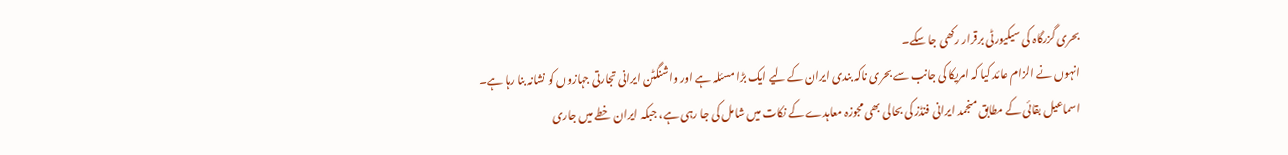بحری گزرگاہ کی سیکیورٹی برقرار رکھی جا سکے۔
انہوں نے الزام عائد کیا کہ امریکا کی جانب سے بحری ناکہ بندی ایران کے لیے ایک بڑا مسئلہ ہے اور واشنگٹن ایرانی تجارتی جہازوں کو نشانہ بنا رہا ہے۔
اسماعیل بقائی کے مطابق منجمد ایرانی فنڈز کی بحالی بھی مجوزہ معاہدے کے نکات میں شامل کی جا رہی ہے، جبکہ ایران خطے میں جاری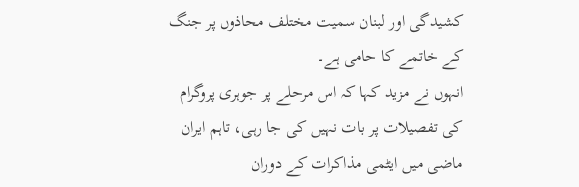کشیدگی اور لبنان سمیت مختلف محاذوں پر جنگ کے خاتمے کا حامی ہے۔
انہوں نے مزید کہا کہ اس مرحلے پر جوہری پروگرام کی تفصیلات پر بات نہیں کی جا رہی، تاہم ایران ماضی میں ایٹمی مذاکرات کے دوران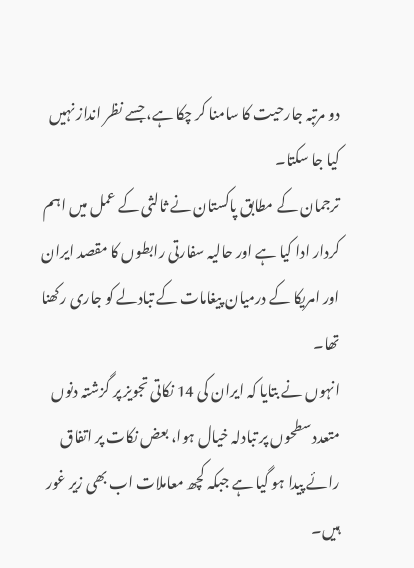دو مرتبہ جارحیت کا سامنا کر چکا ہے، جسے نظر انداز نہیں کیا جا سکتا۔
ترجمان کے مطابق پاکستان نے ثالثی کے عمل میں اہم کردار ادا کیا ہے اور حالیہ سفارتی رابطوں کا مقصد ایران اور امریکا کے درمیان پیغامات کے تبادلے کو جاری رکھنا تھا۔
انہوں نے بتایا کہ ایران کی 14 نکاتی تجویز پر گزشتہ دنوں متعدد سطحوں پر تبادلہ خیال ہوا، بعض نکات پر اتفاق رائے پیدا ہو گیا ہے جبکہ کچھ معاملات اب بھی زیر غور ہیں۔